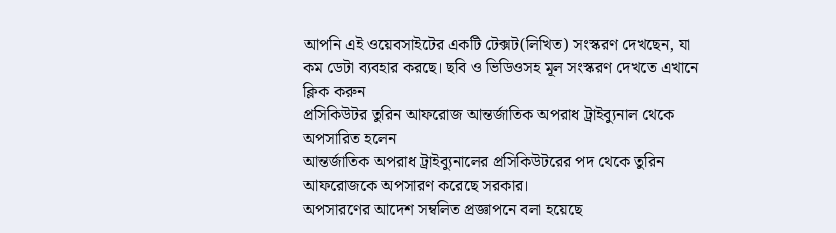আপনি এই ওয়েবসাইটের একটি টেক্সট(লিখিত) সংস্করণ দেখছেন, যা কম ডেটা ব্যবহার করছে। ছবি ও ভিডিওসহ মূল সংস্করণ দেখতে এখানে ক্লিক করুন
প্রসিকিউটর তুরিন আফরোজ আন্তর্জাতিক অপরাধ ট্রাইব্যুনাল থেকে অপসারিত হলেন
আন্তর্জাতিক অপরাধ ট্রাইব্যুনালের প্রসিকিউটরের পদ থেকে তুরিন আফরোজকে অপসারণ করেছে সরকার।
অপসারণের আদেশ সম্বলিত প্রজ্ঞাপনে বলা হয়েছে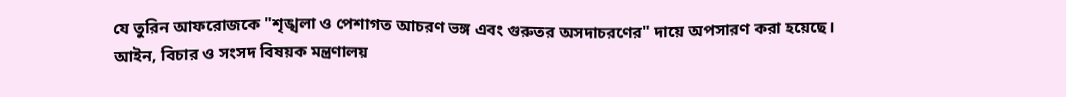যে তুরিন আফরোজকে "শৃঙ্খলা ও পেশাগত আচরণ ভঙ্গ এবং গুরুতর অসদাচরণের" দায়ে অপসারণ করা হয়েছে।
আইন, বিচার ও সংসদ বিষয়ক মন্ত্রণালয়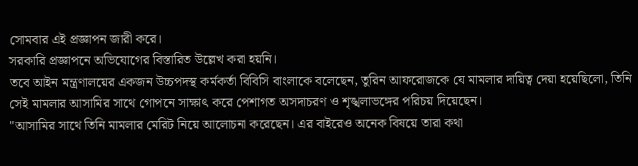সোমবার এই প্রজ্ঞাপন জারী করে।
সরকারি প্রজ্ঞাপনে অভিযোগের বিস্তারিত উল্লেখ করা হয়নি।
তবে আইন মন্ত্রণালয়ের একজন উচ্চপদস্থ কর্মকর্তা বিবিসি বাংলাকে বলেছেন, তুরিন আফরোজকে যে মামলার দায়িত্ব দেয়া হয়েছিলো, তিনি সেই মামলার আসামির সাথে গোপনে সাক্ষাৎ করে পেশাগত অসদাচরণ ও শৃঙ্খলাভঙ্গের পরিচয় দিয়েছেন।
"আসামির সাথে তিনি মামলার মেরিট নিয়ে আলোচনা করেছেন। এর বাইরেও অনেক বিষয়ে তারা কথা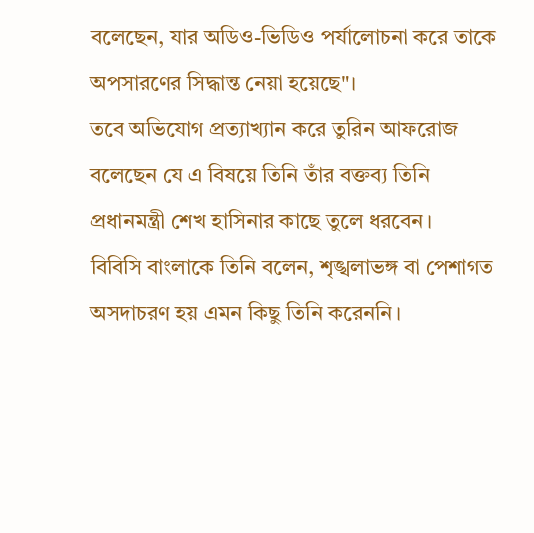বলেছেন, যার অডিও-ভিডিও পর্যালোচনা করে তাকে অপসারণের সিদ্ধান্ত নেয়া হয়েছে"।
তবে অভিযোগ প্রত্যাখ্যান করে তুরিন আফরোজ বলেছেন যে এ বিষয়ে তিনি তাঁর বক্তব্য তিনি প্রধানমন্ত্রী শেখ হাসিনার কাছে তুলে ধরবেন।
বিবিসি বাংলাকে তিনি বলেন, শৃঙ্খলাভঙ্গ বা পেশাগত অসদাচরণ হয় এমন কিছু তিনি করেননি।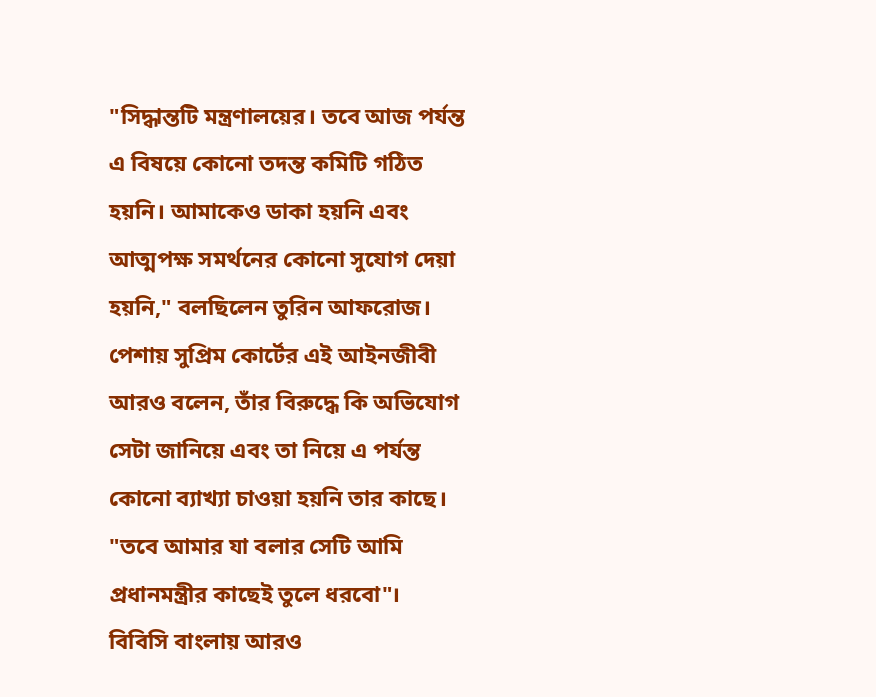"সিদ্ধান্তটি মন্ত্রণালয়ের। তবে আজ পর্যন্ত এ বিষয়ে কোনো তদন্ত কমিটি গঠিত হয়নি। আমাকেও ডাকা হয়নি এবং আত্মপক্ষ সমর্থনের কোনো সুযোগ দেয়া হয়নি," বলছিলেন তুরিন আফরোজ।
পেশায় সুপ্রিম কোর্টের এই আইনজীবী আরও বলেন, তাঁর বিরুদ্ধে কি অভিযোগ সেটা জানিয়ে এবং তা নিয়ে এ পর্যন্ত কোনো ব্যাখ্যা চাওয়া হয়নি তার কাছে।
"তবে আমার যা বলার সেটি আমি প্রধানমন্ত্রীর কাছেই তুলে ধরবো"।
বিবিসি বাংলায় আরও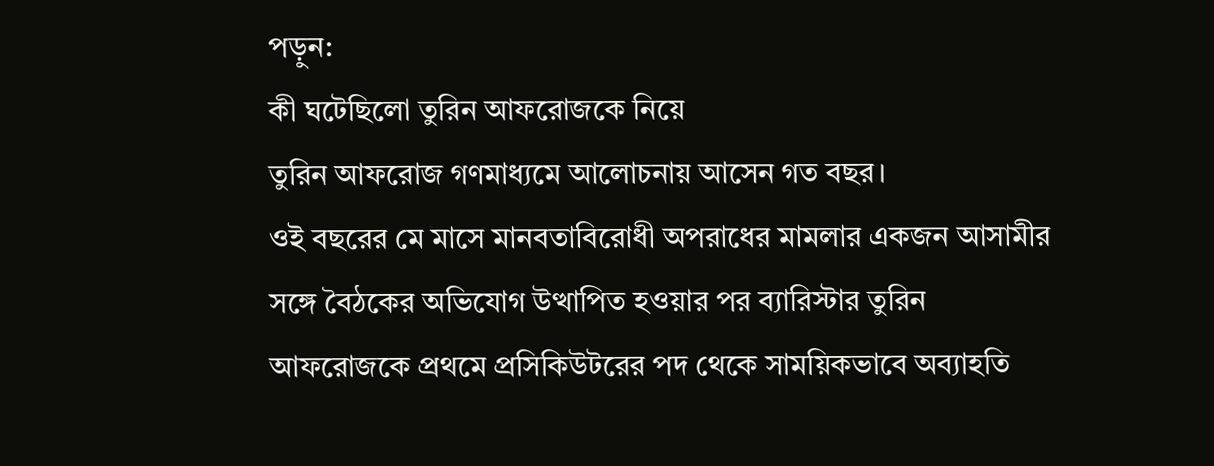পড়ুন:
কী ঘটেছিলো তুরিন আফরোজকে নিয়ে
তুরিন আফরোজ গণমাধ্যমে আলোচনায় আসেন গত বছর।
ওই বছরের মে মাসে মানবতাবিরোধী অপরাধের মামলার একজন আসামীর সঙ্গে বৈঠকের অভিযোগ উত্থাপিত হওয়ার পর ব্যারিস্টার তুরিন আফরোজকে প্রথমে প্রসিকিউটরের পদ থেকে সাময়িকভাবে অব্যাহতি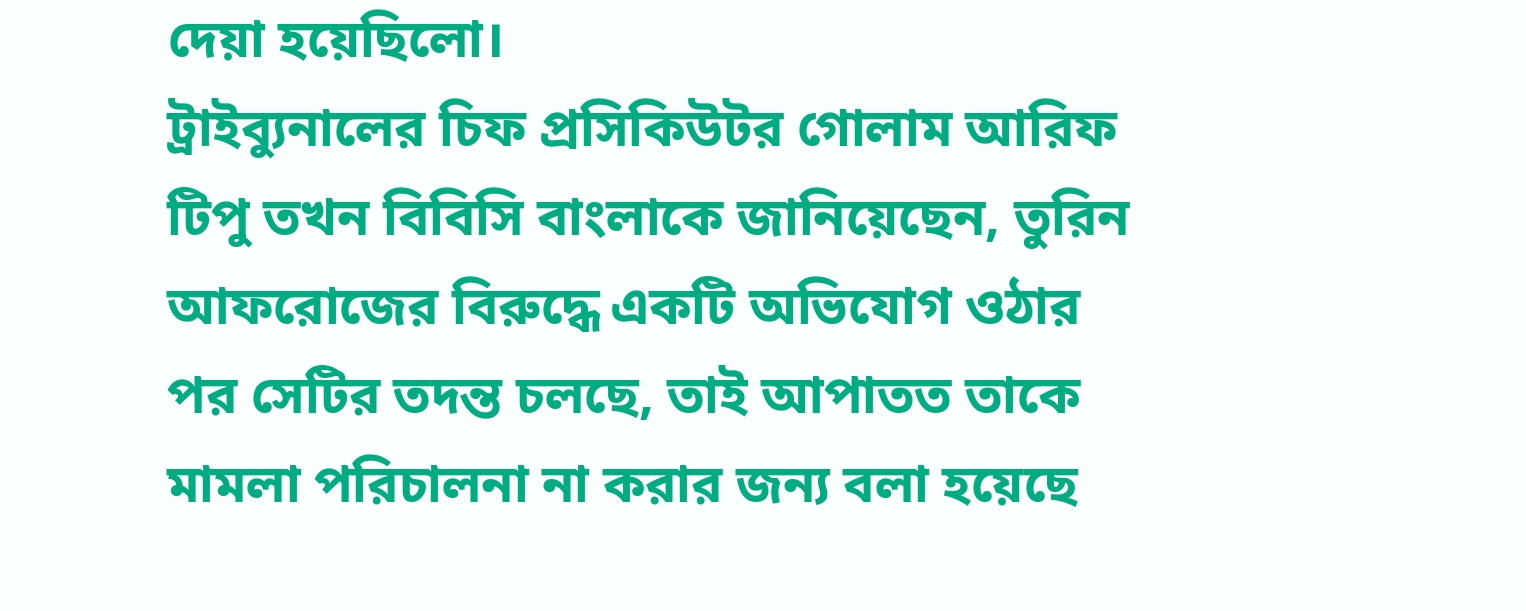দেয়া হয়েছিলো।
ট্রাইব্যুনালের চিফ প্রসিকিউটর গোলাম আরিফ টিপু তখন বিবিসি বাংলাকে জানিয়েছেন, তুরিন আফরোজের বিরুদ্ধে একটি অভিযোগ ওঠার পর সেটির তদন্ত চলছে, তাই আপাতত তাকে মামলা পরিচালনা না করার জন্য বলা হয়েছে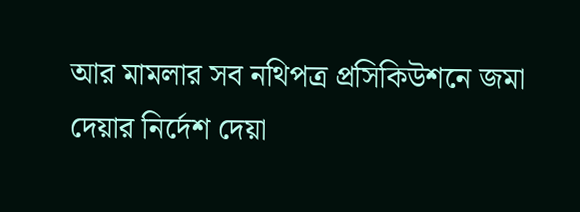আর মামলার সব নথিপত্র প্রসিকিউশনে জমা দেয়ার নির্দেশ দেয়া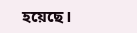হয়েছে।